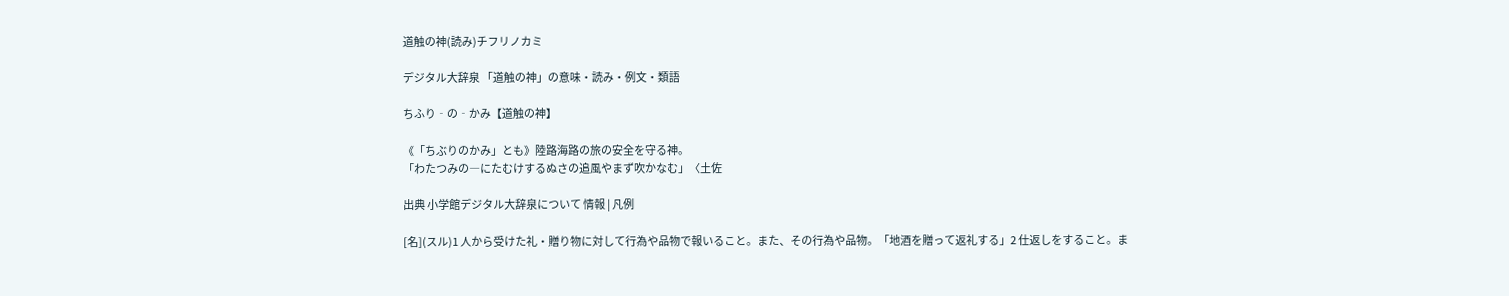道触の神(読み)チフリノカミ

デジタル大辞泉 「道触の神」の意味・読み・例文・類語

ちふり‐の‐かみ【道触の神】

《「ちぶりのかみ」とも》陸路海路の旅の安全を守る神。
「わたつみの―にたむけするぬさの追風やまず吹かなむ」〈土佐

出典 小学館デジタル大辞泉について 情報 | 凡例

[名](スル)1 人から受けた礼・贈り物に対して行為や品物で報いること。また、その行為や品物。「地酒を贈って返礼する」2 仕返しをすること。ま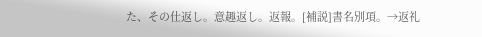た、その仕返し。意趣返し。返報。[補説]書名別項。→返礼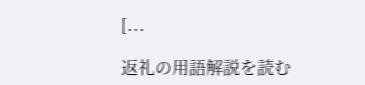[...

返礼の用語解説を読む